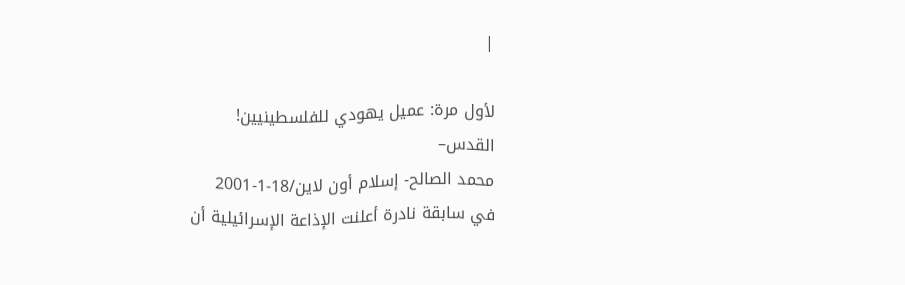|

لأول مرة: عميل يهودي للفلسطينيين!
القدس–
محمد الصالح- إسلام أون لاين/18-1-2001
في سابقة نادرة أعلنت الإذاعة الإسرائيلية أن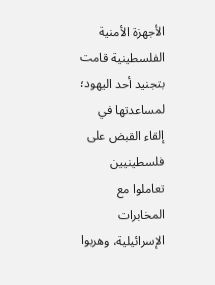الأجهزة الأمنية الفلسطينية قامت بتجنيد أحد اليهود؛ لمساعدتها في إلقاء القبض على فلسطينيين تعاملوا مع المخابرات الإسرائيلية، وهربوا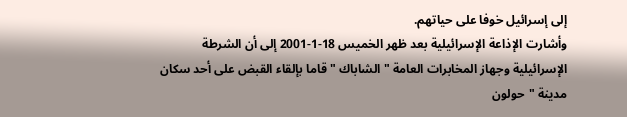إلى إسرائيل خوفا على حياتهم.
وأشارت الإذاعة الإسرائيلية بعد ظهر الخميس 18-1-2001 إلى أن الشرطة الإسرائيلية وجهاز المخابرات العامة " الشاباك " قاما بإلقاء القبض على أحد سكان مدينة "حولون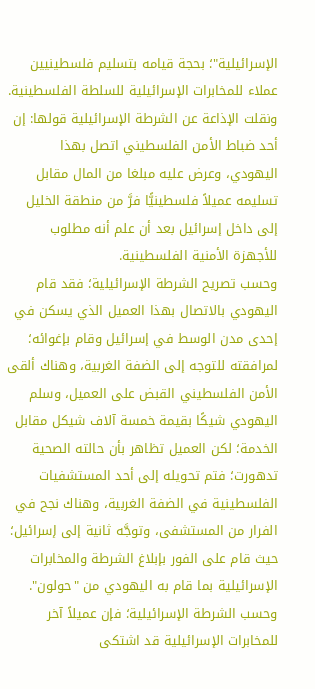الإسرائيلية"؛ بحجة قيامه بتسليم فلسطينيين عملاء للمخابرات الإسرائيلية للسلطة الفلسطينية.
ونقلت الإذاعة عن الشرطة الإسرائيلية قولها: إن أحد ضباط الأمن الفلسطيني اتصل بهذا اليهودي، وعرض عليه مبلغا من المال مقابل تسليمه عميلاً فلسطينيًّا فرَّ من منطقة الخليل إلى داخل إسرائيل بعد أن علم أنه مطلوب للأجهزة الأمنية الفلسطينية.
وحسب تصريح الشرطة الإسرائيلية؛ فقد قام اليهودي بالاتصال بهذا العميل الذي يسكن في إحدى مدن الوسط في إسرائيل وقام بإغوائه؛ لمرافقته للتوجه إلى الضفة الغربية، وهناك ألقى الأمن الفلسطيني القبض على العميل، وسلم اليهودي شيكًا بقيمة خمسة آلاف شيكل مقابل الخدمة؛ لكن العميل تظاهر بأن حالته الصحية تدهورت؛ فتم تحويله إلى أحد المستشفيات الفلسطينية في الضفة الغربية، وهناك نجح في الفرار من المستشفى، وتوجَّه ثانية إلى إسرائيل؛ حيث قام على الفور بإبلاغ الشرطة والمخابرات الإسرائيلية بما قام به اليهودي من "حولون".
وحسب الشرطة الإسرائيلية؛ فإن عميلاً آخر للمخابرات الإسرائيلية قد اشتكى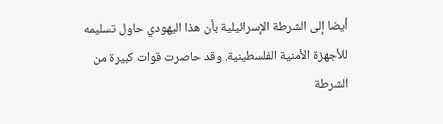أيضا إلى الشرطة الإسرائيلية بأن هذا اليهودي حاول تسليمه للأجهزة الأمنية الفلسطينية. وقد حاصرت قوات كبيرة من الشرطة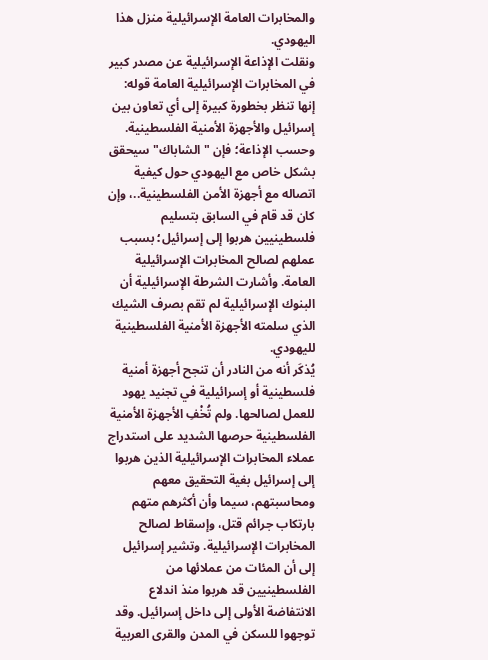والمخابرات العامة الإسرائيلية منزل هذا اليهودي.
ونقلت الإذاعة الإسرائيلية عن مصدر كبير في المخابرات الإسرائيلية العامة قوله: إنها تنظر بخطورة كبيرة إلى أي تعاون بين إسرائيل والأجهزة الأمنية الفلسطينية. وحسب الإذاعة؛ فإن "الشاباك" سيحقق بشكل خاص مع اليهودي حول كيفية اتصاله مع أجهزة الأمن الفلسطينية..، وإن كان قد قام في السابق بتسليم فلسطينيين هربوا إلى إسرائيل؛ بسبب عملهم لصالح المخابرات الإسرائيلية العامة. وأشارت الشرطة الإسرائيلية أن البنوك الإسرائيلية لم تقم بصرف الشيك الذي سلمته الأجهزة الأمنية الفلسطينية لليهودي.
يُذكَر أنه من النادر أن تنجح أجهزة أمنية فلسطينية أو إسرائيلية في تجنيد يهود للعمل لصالحها. ولم تُخْفِ الأجهزة الأمنية الفلسطينية حرصها الشديد على استدراج عملاء المخابرات الإسرائيلية الذين هربوا إلى إسرائيل بغية التحقيق معهم ومحاسبتهم، سيما وأن أكثرهم متهم بارتكاب جرائم قتل، وإسقاط لصالح المخابرات الإسرائيلية. وتشير إسرائيل إلى أن المئات من عملائها من الفلسطينيين قد هربوا منذ اندلاع الانتفاضة الأولى إلى داخل إسرائيل. وقد توجهوا للسكن في المدن والقرى العربية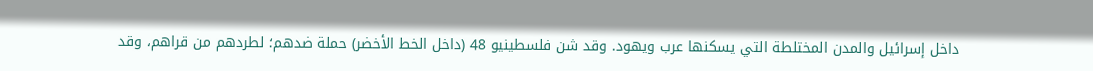داخل إسرائيل والمدن المختلطة التي يسكنها عرب ويهود. وقد شن فلسطينيو 48 (داخل الخط الأخضر) حملة ضدهم؛ لطردهم من قراهم، وقد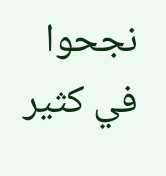نجحوا في كثير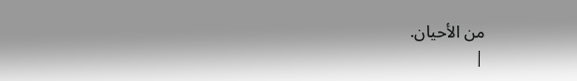من الأحيان.
|